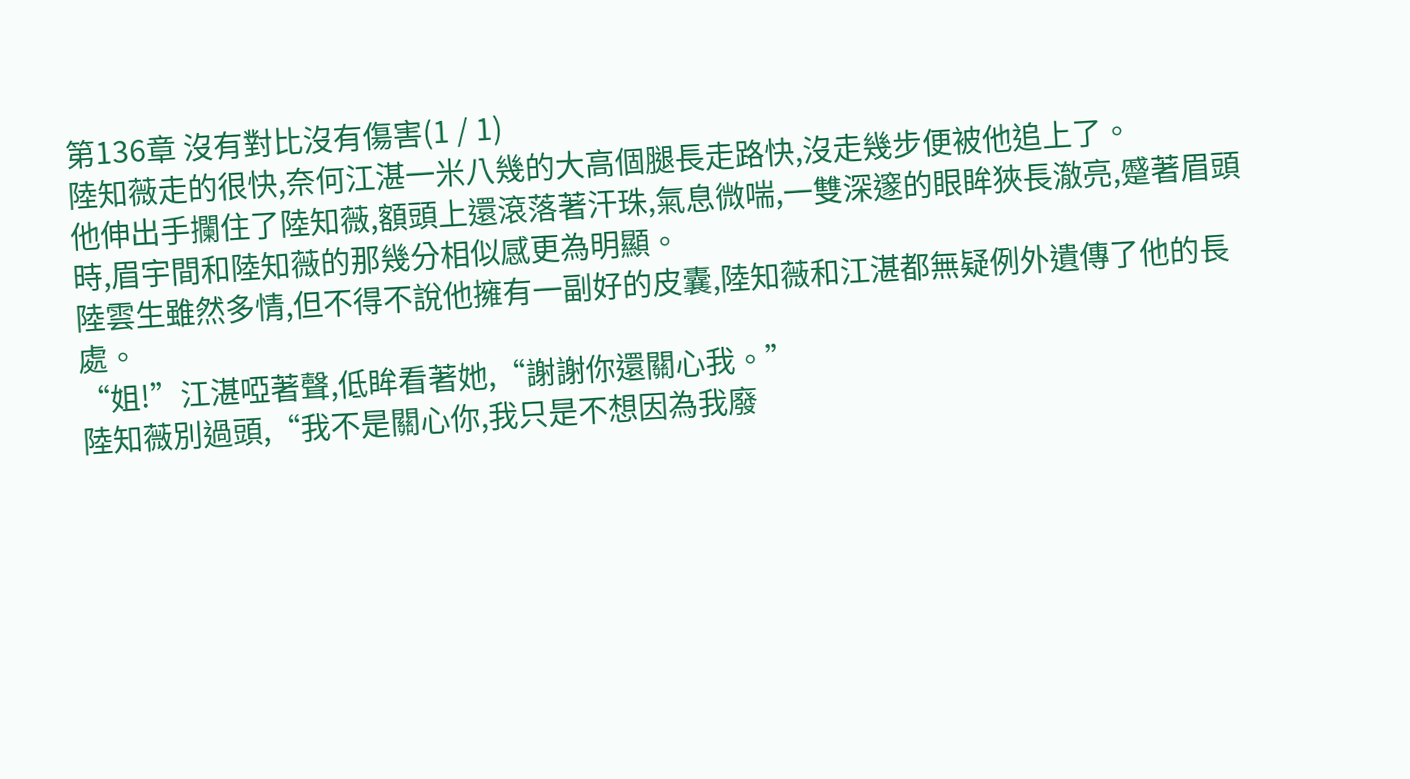第136章 沒有對比沒有傷害(1 / 1)
陸知薇走的很快,奈何江湛一米八幾的大高個腿長走路快,沒走幾步便被他追上了。
他伸出手攔住了陸知薇,額頭上還滾落著汗珠,氣息微喘,一雙深邃的眼眸狹長澈亮,蹙著眉頭時,眉宇間和陸知薇的那幾分相似感更為明顯。
陸雲生雖然多情,但不得不說他擁有一副好的皮囊,陸知薇和江湛都無疑例外遺傳了他的長處。
“姐!”江湛啞著聲,低眸看著她,“謝謝你還關心我。”
陸知薇別過頭,“我不是關心你,我只是不想因為我廢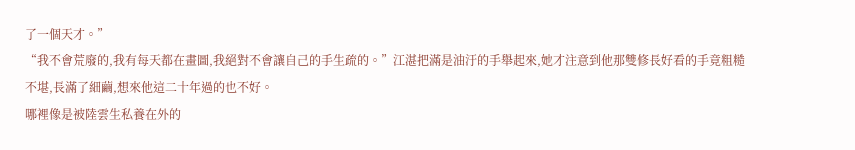了一個天才。”
“我不會荒廢的,我有每天都在畫圖,我絕對不會讓自己的手生疏的。”江湛把滿是油汙的手舉起來,她才注意到他那雙修長好看的手竟粗糙不堪,長滿了細繭,想來他這二十年過的也不好。
哪裡像是被陸雲生私養在外的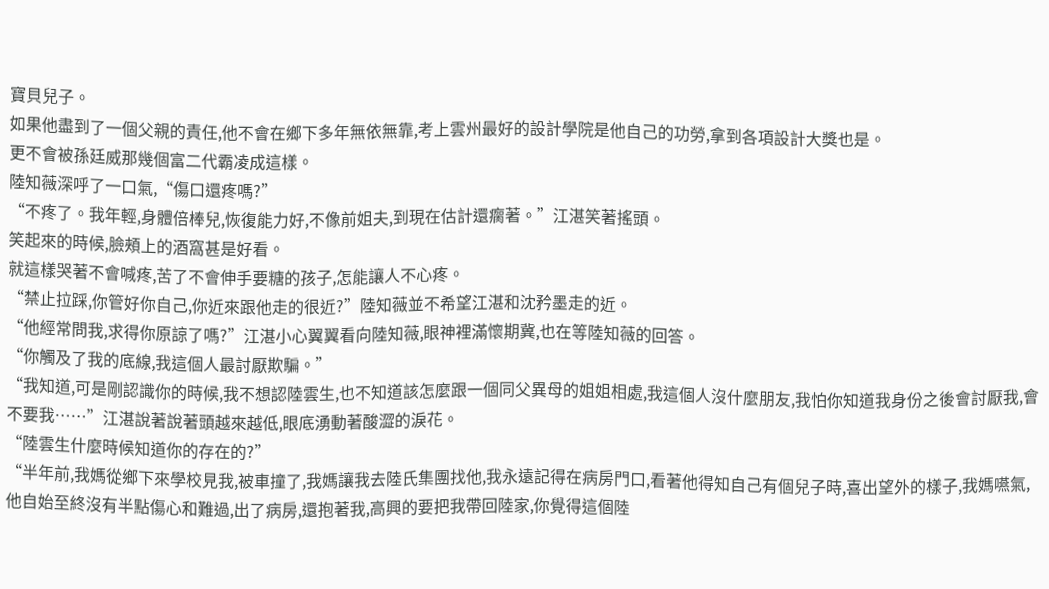寶貝兒子。
如果他盡到了一個父親的責任,他不會在鄉下多年無依無靠,考上雲州最好的設計學院是他自己的功勞,拿到各項設計大獎也是。
更不會被孫廷威那幾個富二代霸凌成這樣。
陸知薇深呼了一口氣,“傷口還疼嗎?”
“不疼了。我年輕,身體倍棒兒,恢復能力好,不像前姐夫,到現在估計還瘸著。”江湛笑著搖頭。
笑起來的時候,臉頰上的酒窩甚是好看。
就這樣哭著不會喊疼,苦了不會伸手要糖的孩子,怎能讓人不心疼。
“禁止拉踩,你管好你自己,你近來跟他走的很近?”陸知薇並不希望江湛和沈矜墨走的近。
“他經常問我,求得你原諒了嗎?”江湛小心翼翼看向陸知薇,眼神裡滿懷期冀,也在等陸知薇的回答。
“你觸及了我的底線,我這個人最討厭欺騙。”
“我知道,可是剛認識你的時候,我不想認陸雲生,也不知道該怎麼跟一個同父異母的姐姐相處,我這個人沒什麼朋友,我怕你知道我身份之後會討厭我,會不要我……”江湛說著說著頭越來越低,眼底湧動著酸澀的淚花。
“陸雲生什麼時候知道你的存在的?”
“半年前,我媽從鄉下來學校見我,被車撞了,我媽讓我去陸氏集團找他,我永遠記得在病房門口,看著他得知自己有個兒子時,喜出望外的樣子,我媽嚥氣,他自始至終沒有半點傷心和難過,出了病房,還抱著我,高興的要把我帶回陸家,你覺得這個陸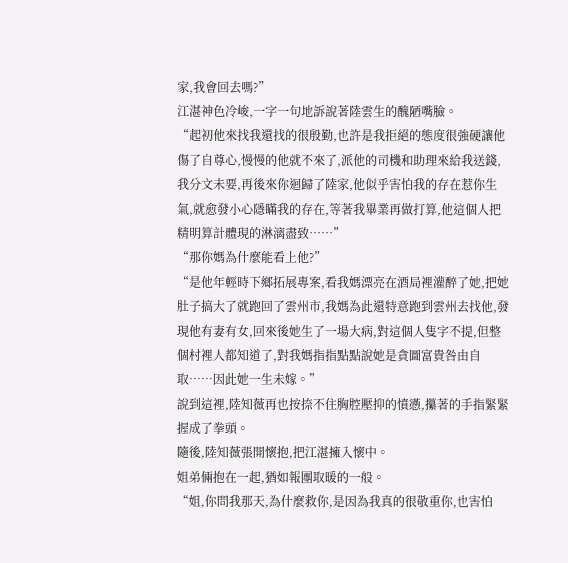家,我會回去嗎?”
江湛神色冷峻,一字一句地訴說著陸雲生的醜陋嘴臉。
“起初他來找我還找的很殷勤,也許是我拒絕的態度很強硬讓他傷了自尊心,慢慢的他就不來了,派他的司機和助理來給我送錢,我分文未要,再後來你迴歸了陸家,他似乎害怕我的存在惹你生氣,就愈發小心隱瞞我的存在,等著我畢業再做打算,他這個人把精明算計體現的淋漓盡致……”
“那你媽為什麼能看上他?”
“是他年輕時下鄉拓展專案,看我媽漂亮在酒局裡灌醉了她,把她肚子搞大了就跑回了雲州市,我媽為此還特意跑到雲州去找他,發現他有妻有女,回來後她生了一場大病,對這個人隻字不提,但整個村裡人都知道了,對我媽指指點點說她是貪圖富貴咎由自取……因此她一生未嫁。”
說到這裡,陸知薇再也按捺不住胸腔壓抑的憤懣,攥著的手指緊緊握成了拳頭。
隨後,陸知薇張開懷抱,把江湛擁入懷中。
姐弟倆抱在一起,猶如報團取暖的一般。
“姐,你問我那天,為什麼救你,是因為我真的很敬重你,也害怕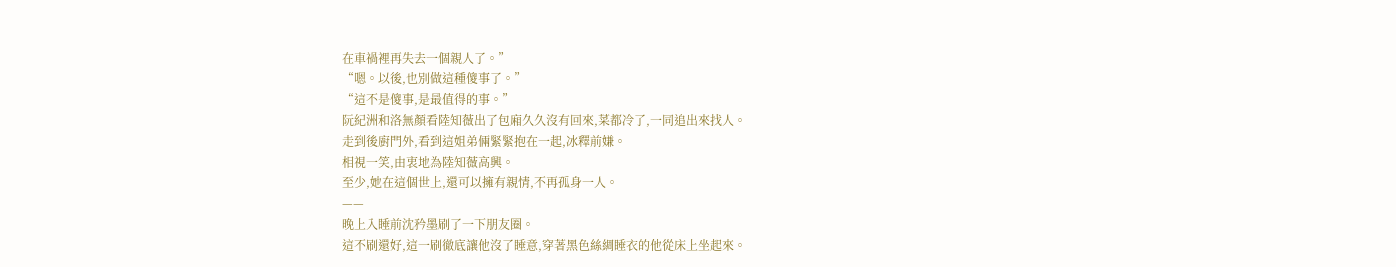在車禍裡再失去一個親人了。”
“嗯。以後,也別做這種傻事了。”
“這不是傻事,是最值得的事。”
阮紀洲和洛無顏看陸知薇出了包廂久久沒有回來,菜都冷了,一同追出來找人。
走到後廚門外,看到這姐弟倆緊緊抱在一起,冰釋前嫌。
相視一笑,由衷地為陸知薇高興。
至少,她在這個世上,還可以擁有親情,不再孤身一人。
——
晚上入睡前沈矜墨刷了一下朋友圈。
這不刷還好,這一刷徹底讓他沒了睡意,穿著黑色絲綢睡衣的他從床上坐起來。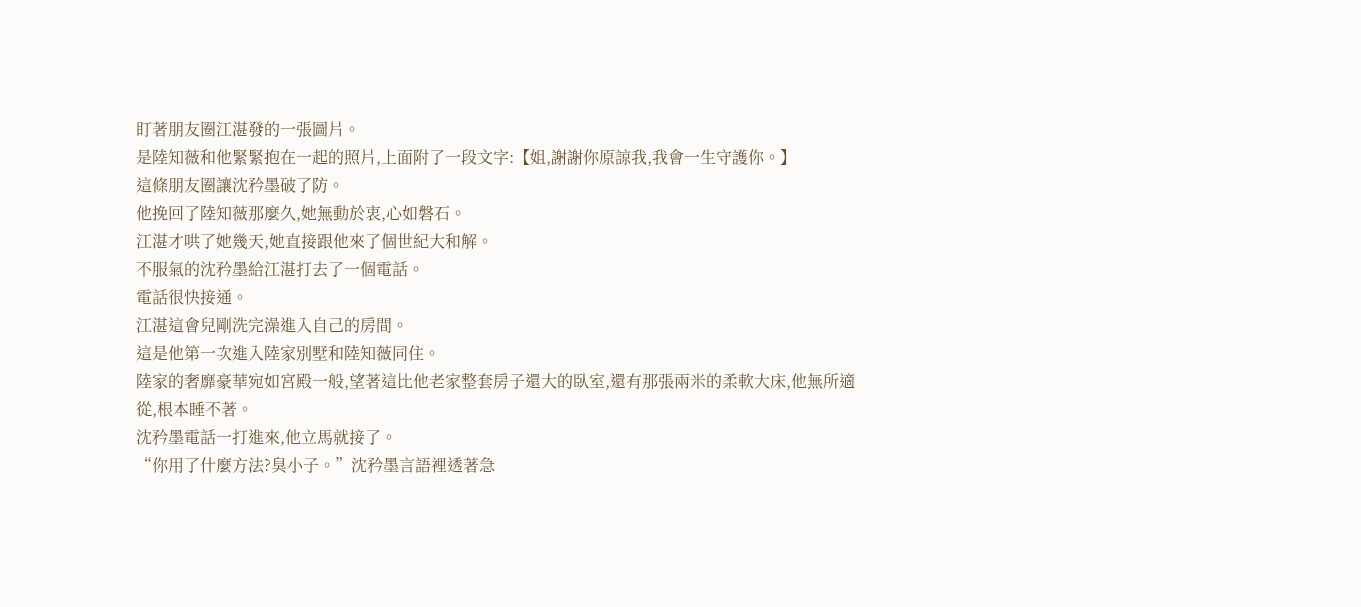盯著朋友圈江湛發的一張圖片。
是陸知薇和他緊緊抱在一起的照片,上面附了一段文字:【姐,謝謝你原諒我,我會一生守護你。】
這條朋友圈讓沈矜墨破了防。
他挽回了陸知薇那麼久,她無動於衷,心如磐石。
江湛才哄了她幾天,她直接跟他來了個世紀大和解。
不服氣的沈矜墨給江湛打去了一個電話。
電話很快接通。
江湛這會兒剛洗完澡進入自己的房間。
這是他第一次進入陸家別墅和陸知薇同住。
陸家的奢靡豪華宛如宮殿一般,望著這比他老家整套房子還大的臥室,還有那張兩米的柔軟大床,他無所適從,根本睡不著。
沈矜墨電話一打進來,他立馬就接了。
“你用了什麼方法?臭小子。”沈矜墨言語裡透著急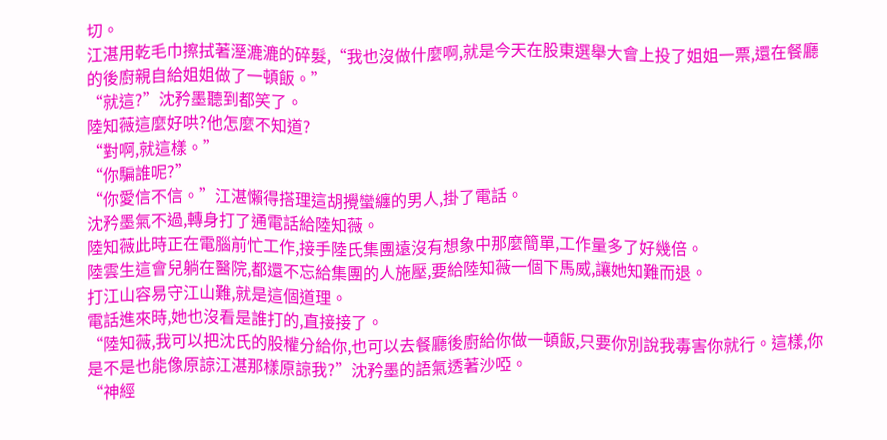切。
江湛用乾毛巾擦拭著溼漉漉的碎髮,“我也沒做什麼啊,就是今天在股東選舉大會上投了姐姐一票,還在餐廳的後廚親自給姐姐做了一頓飯。”
“就這?”沈矜墨聽到都笑了。
陸知薇這麼好哄?他怎麼不知道?
“對啊,就這樣。”
“你騙誰呢?”
“你愛信不信。”江湛懶得搭理這胡攪蠻纏的男人,掛了電話。
沈矜墨氣不過,轉身打了通電話給陸知薇。
陸知薇此時正在電腦前忙工作,接手陸氏集團遠沒有想象中那麼簡單,工作量多了好幾倍。
陸雲生這會兒躺在醫院,都還不忘給集團的人施壓,要給陸知薇一個下馬威,讓她知難而退。
打江山容易守江山難,就是這個道理。
電話進來時,她也沒看是誰打的,直接接了。
“陸知薇,我可以把沈氏的股權分給你,也可以去餐廳後廚給你做一頓飯,只要你別說我毒害你就行。這樣,你是不是也能像原諒江湛那樣原諒我?”沈矜墨的語氣透著沙啞。
“神經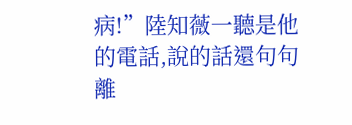病!”陸知薇一聽是他的電話,說的話還句句離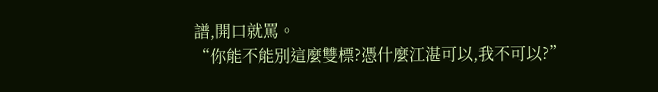譜,開口就罵。
“你能不能別這麼雙標?憑什麼江湛可以,我不可以?”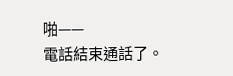啪——
電話結束通話了。